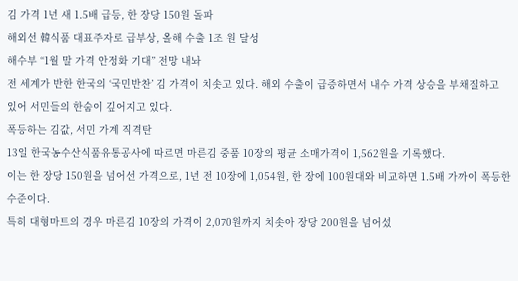김 가격 1년 새 1.5배 급등, 한 장당 150원 돌파
해외선 韓식품 대표주자로 급부상, 올해 수출 1조 원 달성
해수부 “1월 말 가격 안정화 기대” 전망 내놔
전 세계가 반한 한국의 ‘국민반찬’ 김 가격이 치솟고 있다. 해외 수출이 급증하면서 내수 가격 상승을 부채질하고 있어 서민들의 한숨이 깊어지고 있다.
폭등하는 김값, 서민 가계 직격탄
13일 한국농수산식품유통공사에 따르면 마른김 중품 10장의 평균 소매가격이 1,562원을 기록했다.
이는 한 장당 150원을 넘어선 가격으로, 1년 전 10장에 1,054원, 한 장에 100원대와 비교하면 1.5배 가까이 폭등한 수준이다.
특히 대형마트의 경우 마른김 10장의 가격이 2,070원까지 치솟아 장당 200원을 넘어섰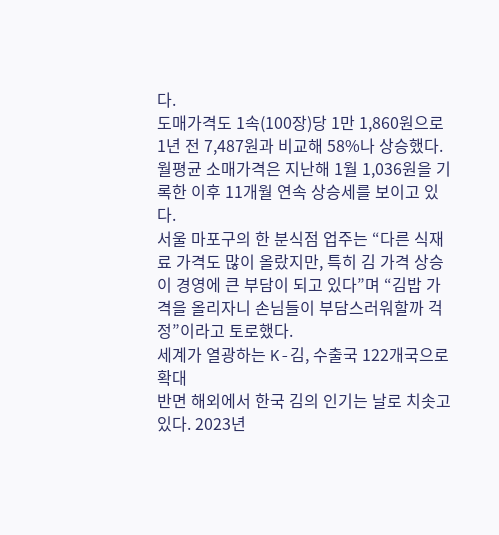다.
도매가격도 1속(100장)당 1만 1,860원으로 1년 전 7,487원과 비교해 58%나 상승했다. 월평균 소매가격은 지난해 1월 1,036원을 기록한 이후 11개월 연속 상승세를 보이고 있다.
서울 마포구의 한 분식점 업주는 “다른 식재료 가격도 많이 올랐지만, 특히 김 가격 상승이 경영에 큰 부담이 되고 있다”며 “김밥 가격을 올리자니 손님들이 부담스러워할까 걱정”이라고 토로했다.
세계가 열광하는 K-김, 수출국 122개국으로 확대
반면 해외에서 한국 김의 인기는 날로 치솟고 있다. 2023년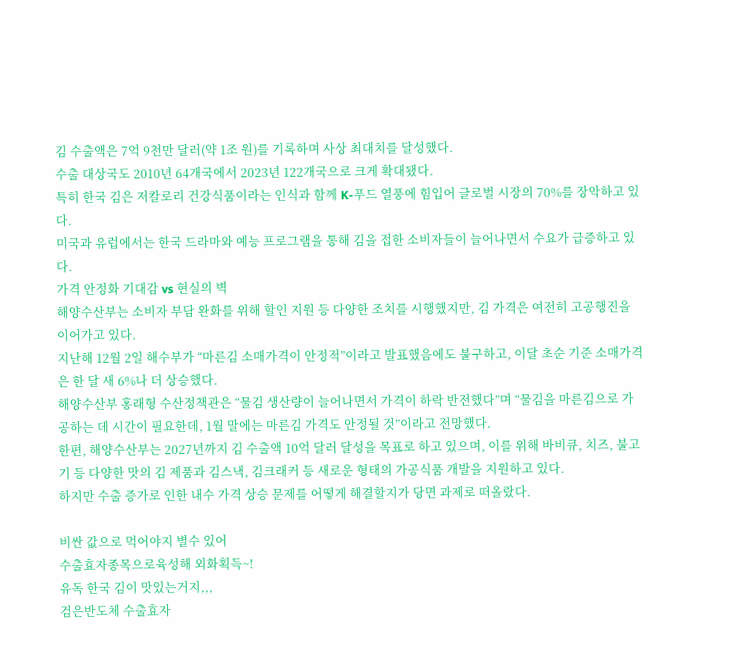김 수출액은 7억 9천만 달러(약 1조 원)를 기록하며 사상 최대치를 달성했다.
수출 대상국도 2010년 64개국에서 2023년 122개국으로 크게 확대됐다.
특히 한국 김은 저칼로리 건강식품이라는 인식과 함께 K-푸드 열풍에 힘입어 글로벌 시장의 70%를 장악하고 있다.
미국과 유럽에서는 한국 드라마와 예능 프로그램을 통해 김을 접한 소비자들이 늘어나면서 수요가 급증하고 있다.
가격 안정화 기대감 vs 현실의 벽
해양수산부는 소비자 부담 완화를 위해 할인 지원 등 다양한 조치를 시행했지만, 김 가격은 여전히 고공행진을 이어가고 있다.
지난해 12월 2일 해수부가 “마른김 소매가격이 안정적”이라고 발표했음에도 불구하고, 이달 초순 기준 소매가격은 한 달 새 6%나 더 상승했다.
해양수산부 홍래형 수산정책관은 “물김 생산량이 늘어나면서 가격이 하락 반전했다”며 “물김을 마른김으로 가공하는 데 시간이 필요한데, 1월 말에는 마른김 가격도 안정될 것”이라고 전망했다.
한편, 해양수산부는 2027년까지 김 수출액 10억 달러 달성을 목표로 하고 있으며, 이를 위해 바비큐, 치즈, 불고기 등 다양한 맛의 김 제품과 김스낵, 김크래커 등 새로운 형태의 가공식품 개발을 지원하고 있다.
하지만 수출 증가로 인한 내수 가격 상승 문제를 어떻게 해결할지가 당면 과제로 떠올랐다.

비싼 값으로 먹어야지 별수 있어
수출효자종목으로육성해 외화획득~!
유독 한국 김이 맛있는거지,,,
검은반도체 수출효자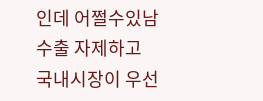인데 어쩔수있남
수출 자제하고 국내시장이 우선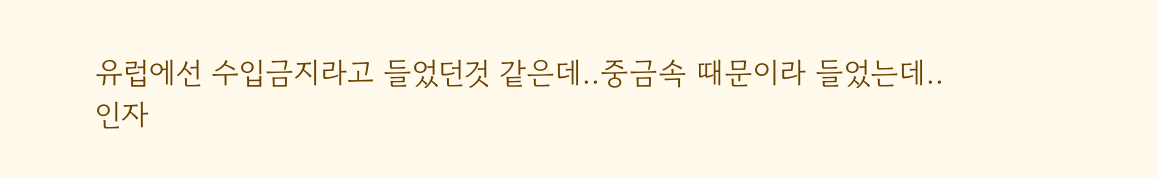유럽에선 수입금지라고 들었던것 같은데..중금속 때문이라 들었는데..
인자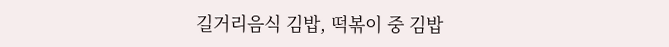길거리음식 김밥, 떡볶이 중 김밥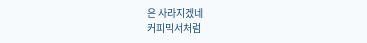은 사라지겠네
커피믹서처럼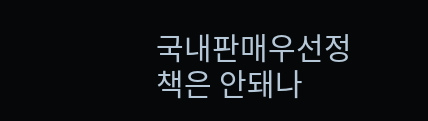국내판매우선정책은 안돼나